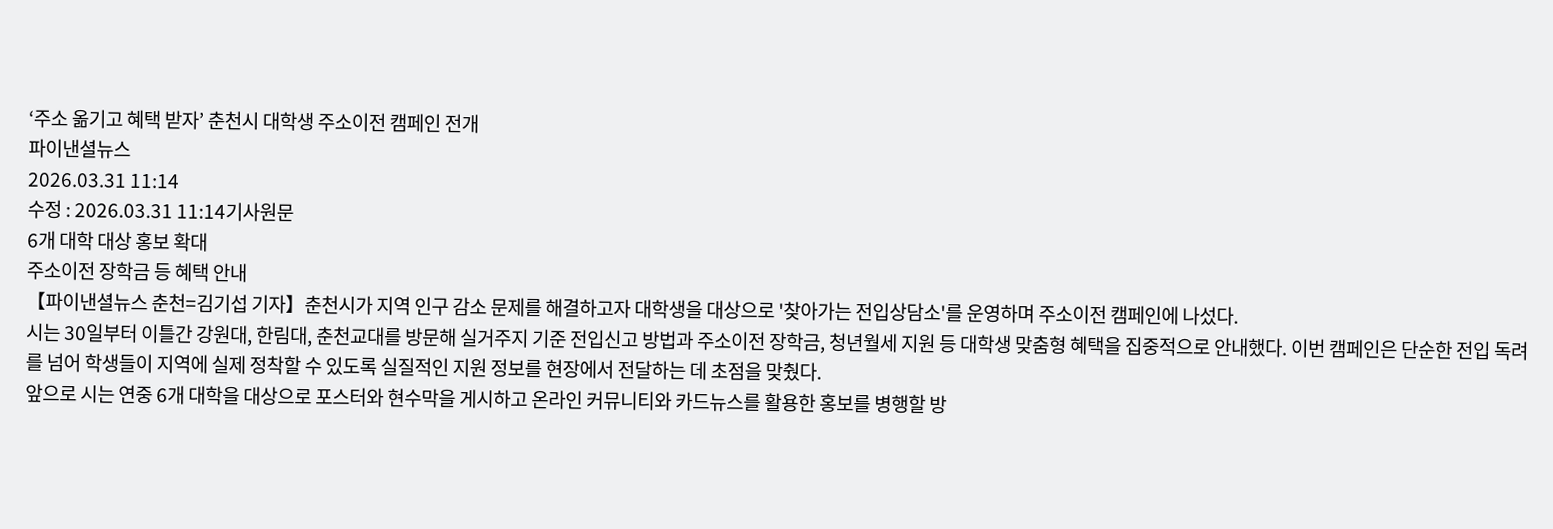‘주소 옮기고 혜택 받자’ 춘천시 대학생 주소이전 캠페인 전개
파이낸셜뉴스
2026.03.31 11:14
수정 : 2026.03.31 11:14기사원문
6개 대학 대상 홍보 확대
주소이전 장학금 등 혜택 안내
【파이낸셜뉴스 춘천=김기섭 기자】춘천시가 지역 인구 감소 문제를 해결하고자 대학생을 대상으로 '찾아가는 전입상담소'를 운영하며 주소이전 캠페인에 나섰다.
시는 30일부터 이틀간 강원대, 한림대, 춘천교대를 방문해 실거주지 기준 전입신고 방법과 주소이전 장학금, 청년월세 지원 등 대학생 맞춤형 혜택을 집중적으로 안내했다. 이번 캠페인은 단순한 전입 독려를 넘어 학생들이 지역에 실제 정착할 수 있도록 실질적인 지원 정보를 현장에서 전달하는 데 초점을 맞췄다.
앞으로 시는 연중 6개 대학을 대상으로 포스터와 현수막을 게시하고 온라인 커뮤니티와 카드뉴스를 활용한 홍보를 병행할 방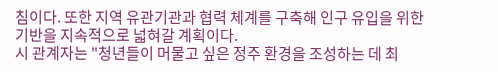침이다. 또한 지역 유관기관과 협력 체계를 구축해 인구 유입을 위한 기반을 지속적으로 넓혀갈 계획이다.
시 관계자는 "청년들이 머물고 싶은 정주 환경을 조성하는 데 최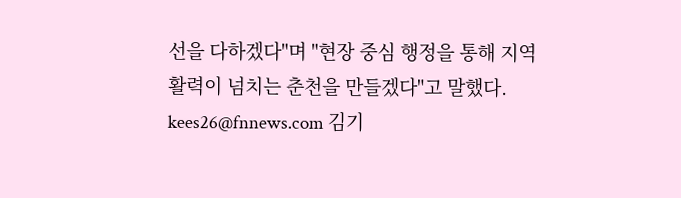선을 다하겠다"며 "현장 중심 행정을 통해 지역 활력이 넘치는 춘천을 만들겠다"고 말했다.
kees26@fnnews.com 김기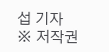섭 기자
※ 저작권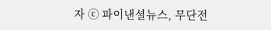자 ⓒ 파이낸셜뉴스, 무단전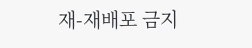재-재배포 금지